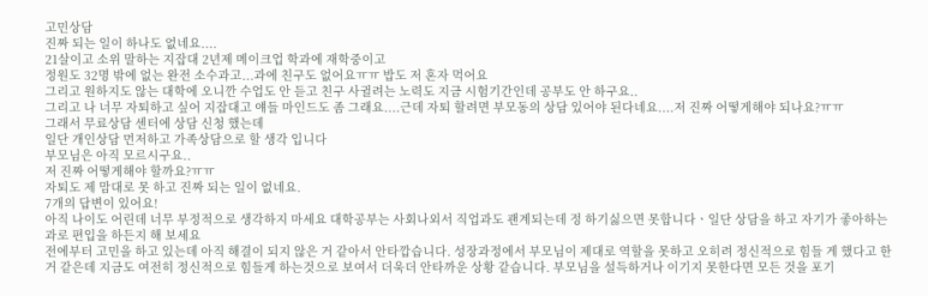고민상담
진짜 되는 일이 하나도 없네요....
21살이고 소위 말하는 지잡대 2년제 메이크업 학과에 재학중이고
정원도 32명 밖에 없는 완전 소수과고...과에 친구도 없어요ㅠㅠ 밥도 저 혼자 먹어요
그리고 원하지도 않는 대학에 오니깐 수업도 안 듣고 친구 사귈려는 노력도 지금 시험기간인데 공부도 안 하구요..
그리고 나 너무 자퇴하고 싶어 지잡대고 얘들 마인드도 좀 그래요....근데 자퇴 할려면 부모동의 상담 있어야 된다네요....저 진짜 어떻게해야 되나요?ㅠㅠ
그래서 무료상담 센터에 상담 신청 했는데
일단 개인상담 먼저하고 가족상담으로 할 생각 입니다
부모님은 아직 모르시구요..
저 진짜 어떻게해야 할까요?ㅠㅠ
자퇴도 제 맘대로 못 하고 진짜 되는 일이 없네요.
7개의 답변이 있어요!
아직 나이도 어린데 너무 부정적으로 생각하지 마세요 대학공부는 사회나외서 직업과도 괜계되는데 정 하기싫으면 못합니다ㆍ일단 상담을 하고 자기가 좋아하는과로 편입을 하든지 해 보세요
전에부터 고민을 하고 있는데 아직 해결이 되지 않은 거 같아서 안타깝습니다. 성장과정에서 부모님이 제대로 역할을 못하고 오히려 정신적으로 힘들 게 했다고 한 거 같은데 지금도 여전히 정신적으로 힘들게 하는것으로 보여서 더욱더 안타까운 상황 같습니다. 부모님을 설득하거나 이기지 못한다면 모든 것을 포기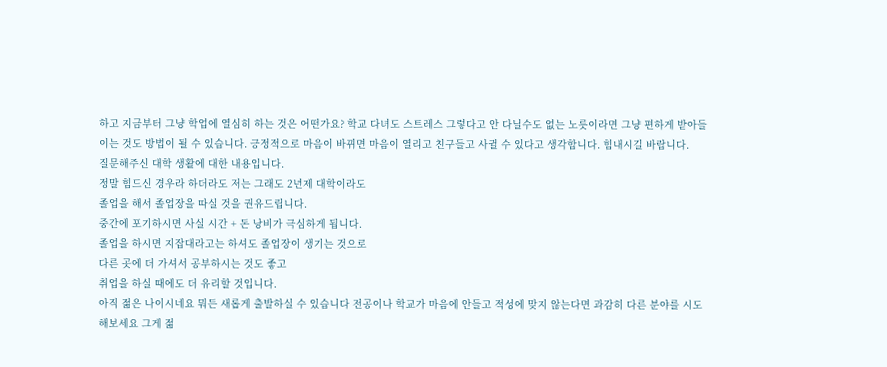하고 지금부터 그냥 학업에 열심히 하는 것은 어떤가요? 학교 다녀도 스트레스 그렇다고 안 다닐수도 없는 노릇이라면 그냥 편하게 받아들이는 것도 방법이 될 수 있습니다. 긍정적으로 마음이 바뀌면 마음이 열리고 친구들고 사귈 수 있다고 생각합니다. 힘내시길 바랍니다.
질문해주신 대학 생활에 대한 내용입니다.
정말 힘드신 경우라 하더라도 저는 그래도 2년제 대학이라도
졸업을 해서 졸업장을 따실 것을 권유드립니다.
중간에 포기하시면 사실 시간 + 돈 낭비가 극심하게 됩니다.
졸업을 하시면 지잡대라고는 하셔도 졸업장이 생기는 것으로
다른 곳에 더 가셔서 공부하시는 것도 좋고
취업을 하실 때에도 더 유리할 것입니다.
아직 젊은 나이시네요 뭐든 새롭게 출발하실 수 있습니다 전공이나 학교가 마음에 안들고 적성에 맞지 않는다면 과감히 다른 분야를 시도해보세요 그게 젊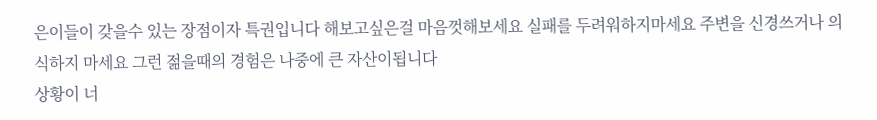은이들이 갖을수 있는 장점이자 특권입니다 해보고싶은걸 마음껏해보세요 실패를 두려워하지마세요 주변을 신경쓰거나 의식하지 마세요 그런 젊을때의 경험은 나중에 큰 자산이됩니다
상황이 너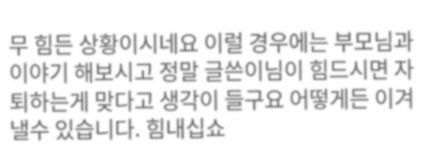무 힘든 상황이시네요 이럴 경우에는 부모님과 이야기 해보시고 정말 글쓴이님이 힘드시면 자퇴하는게 맞다고 생각이 들구요 어떻게든 이겨낼수 있습니다. 힘내십쇼